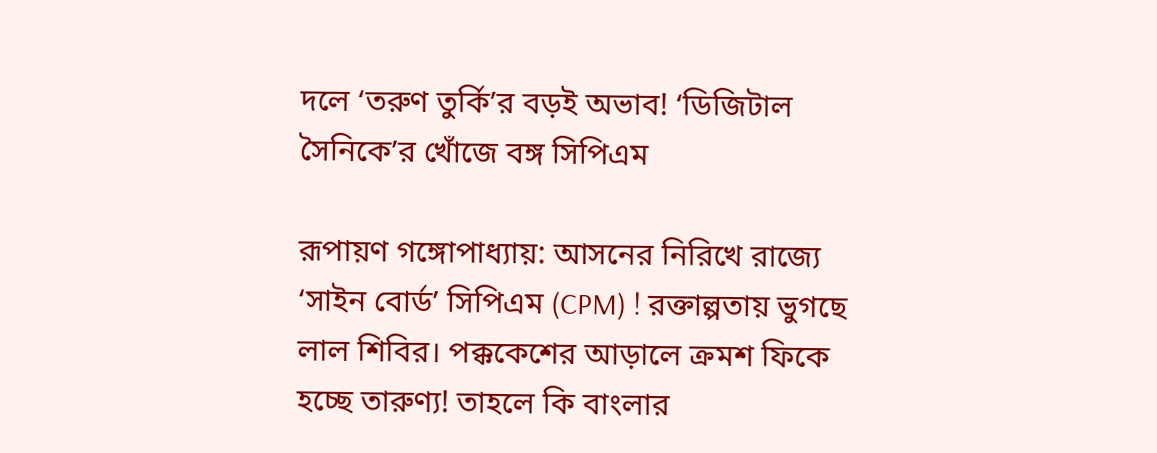দলে ‘তরুণ তুর্কি’র বড়ই অভাব! ‘ডিজিটাল সৈনিকে’র খোঁজে বঙ্গ সিপিএম

রূপায়ণ গঙ্গোপাধ্যায়: আসনের নিরিখে রাজ্যে ‘সাইন বোর্ড’ সিপিএম (CPM) ! রক্তাল্পতায় ভুগছে লাল শিবির। পক্ককেশের আড়ালে ক্রমশ ফিকে হচ্ছে তারুণ্য! তাহলে কি বাংলার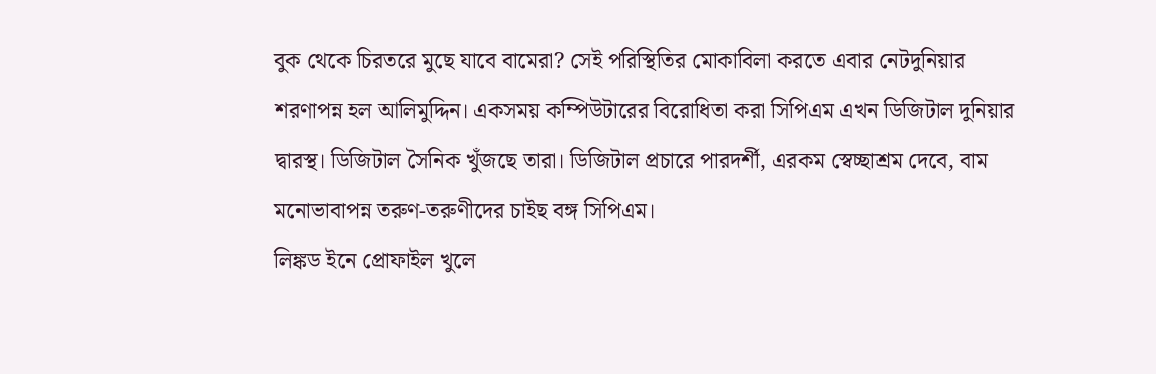বুক থেকে চিরতরে মুছে যাবে বামেরা? সেই পরিস্থিতির মোকাবিলা করতে এবার নেটদুনিয়ার শরণাপন্ন হল আলিমুদ্দিন। একসময় কম্পিউটারের বিরোধিতা করা সিপিএম এখন ডিজিটাল দুনিয়ার দ্বারস্থ। ডিজিটাল সৈনিক খুঁজছে তারা। ডিজিটাল প্রচারে পারদর্শী, এরকম স্বেচ্ছাশ্রম দেবে, বাম মনোভাবাপন্ন তরুণ-তরুণীদের চাইছ বঙ্গ সিপিএম।
লিঙ্কড ইনে প্রোফাইল খুলে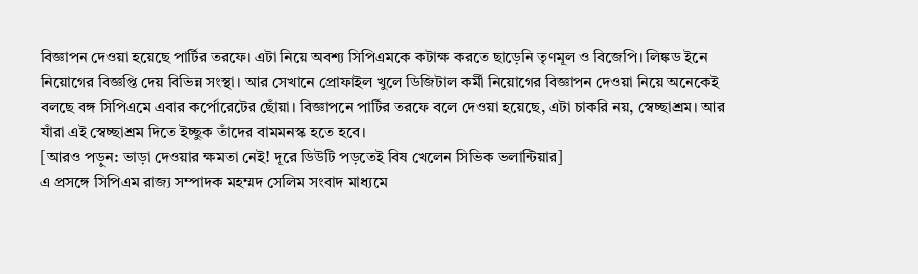বিজ্ঞাপন দেওয়া হয়েছে পার্টির তরফে। এটা নিয়ে অবশ‌্য সিপিএমকে কটাক্ষ করতে ছাড়েনি তৃণমূল ও বিজেপি। লিঙ্কড ইনে নিয়োগের বিজ্ঞপ্তি দেয় বিভিন্ন সংস্থা। আর সেখানে প্রোফাইল খুলে ডিজিটাল কর্মী নিয়োগের বিজ্ঞাপন দেওয়া নিয়ে অনেকেই বলছে বঙ্গ সিপিএমে এবার কর্পোরেটের ছোঁয়া। বিজ্ঞাপনে পার্টির তরফে বলে দেওয়া হয়েছে, এটা চাকরি নয়, স্বেচ্ছাশ্রম। আর যাঁরা এই স্বেচ্ছাশ্রম দিতে ইচ্ছুক তাঁদের বামমনস্ক হতে হবে।
[আরও পড়ুন: ভাড়া দেওয়ার ক্ষমতা নেই! দূরে ডিউটি পড়তেই বিষ খেলেন সিভিক ভলান্টিয়ার]
এ প্রসঙ্গে সিপিএম রাজ‌্য সম্পাদক মহম্মদ সেলিম সংবাদ মাধ‌্যমে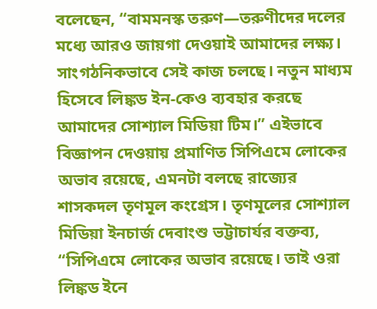বলেছেন, “বামমনস্ক তরুণ—তরুণীদের দলের মধ্যে আরও জায়গা দেওয়াই আমাদের লক্ষ‌্য। সাংগঠনিকভাবে সেই কাজ চলছে। নতুন মাধ‌্যম হিসেবে লিঙ্কড ইন-কেও ব‌্যবহার করছে আমাদের সোশ‌্যাল মিডিয়া টিম।” এইভাবে বিজ্ঞাপন দেওয়ায় প্রমাণিত সিপিএমে লোকের অভাব রয়েছে, এমনটা বলছে রাজ্যের শাসকদল তৃণমূল কংগ্রেস। তৃণমূলের সোশ‌্যাল মিডিয়া ইনচার্জ দেবাংশু ভট্টাচার্যর বক্তব‌্য, “সিপিএমে লোকের অভাব রয়েছে। তাই ওরা লিঙ্কড ইনে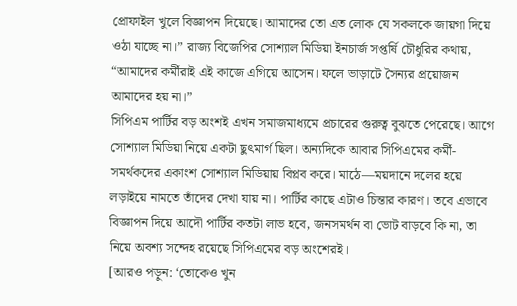প্রোফাইল খুলে বিজ্ঞাপন দিয়েছে। আমাদের তো এত লোক যে সকলকে জায়গা দিয়ে ওঠা যাচ্ছে না।” রাজ‌্য বিজেপির সোশ‌্যাল মিডিয়া ইনচার্জ সপ্তর্ষি চৌধুরির কথায়, “আমাদের কর্মীরাই এই কাজে এগিয়ে আসেন। ফলে ভাড়াটে সৈন‌্যর প্রয়োজন আমাদের হয় না।”
সিপিএম পার্টির বড় অংশই এখন সমাজমাধ‌্যমে প্রচারের গুরুত্ব বুঝতে পেরেছে। আগে সোশ‌্যাল মিডিয়া নিয়ে একটা ছুৎমার্গ ছিল। অন‌্যদিকে আবার সিপিএমের কর্মী-সমর্থকদের একাংশ সোশ‌্যাল মিডিয়ায় বিপ্লব করে। মাঠে—ময়দানে দলের হয়ে লড়াইয়ে নামতে তাঁদের দেখা যায় না। পার্টির কাছে এটাও চিন্তার কারণ। তবে এভাবে বিজ্ঞাপন দিয়ে আদৌ পার্টির কতটা লাভ হবে, জনসমর্থন বা ভোট বাড়বে কি না, তা নিয়ে অবশ‌্য সন্দেহ রয়েছে সিপিএমের বড় অংশেরই।
[আরও পড়ুন: ‘তোকেও খুন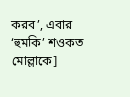করব’, এবার ‘হুমকি’ শওকত মোল্লাকে]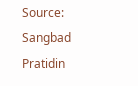Source: Sangbad Pratidin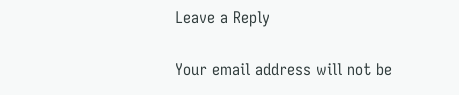Leave a Reply

Your email address will not be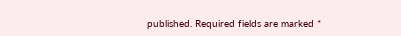published. Required fields are marked *